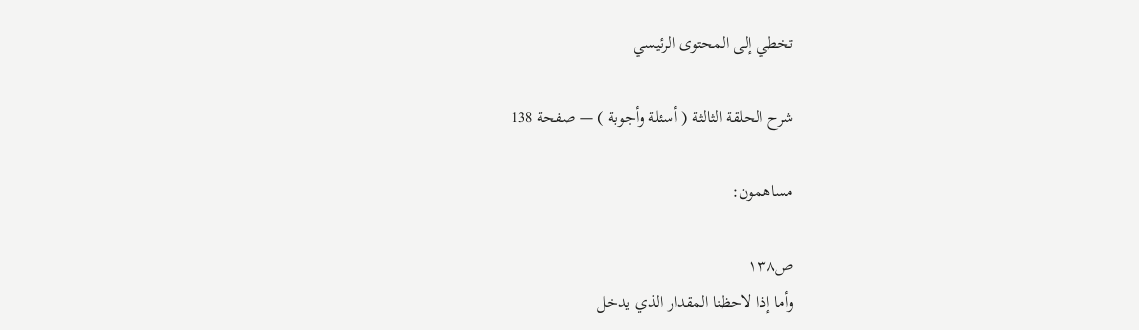تخطي إلى المحتوى الرئيسي

شرح الحلقة الثالثة ( أسئلة وأجوبة ) — صفحة 138

مساهمون:

ص١٣٨
وأما إذا لاحظنا المقدار الذي يدخل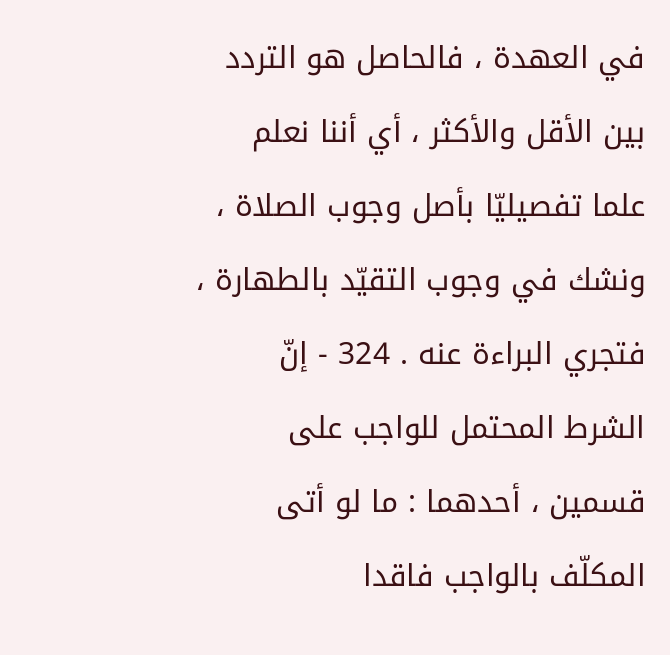في العهدة ، فالحاصل هو التردد بين الأقل والأكثر ، أي أننا نعلم علما تفصيليّا بأصل وجوب الصلاة ، ونشك في وجوب التقيّد بالطهارة ، فتجري البراءة عنه . 324 - إنّ الشرط المحتمل للواجب على قسمين ، أحدهما : ما لو أتى المكلّف بالواجب فاقدا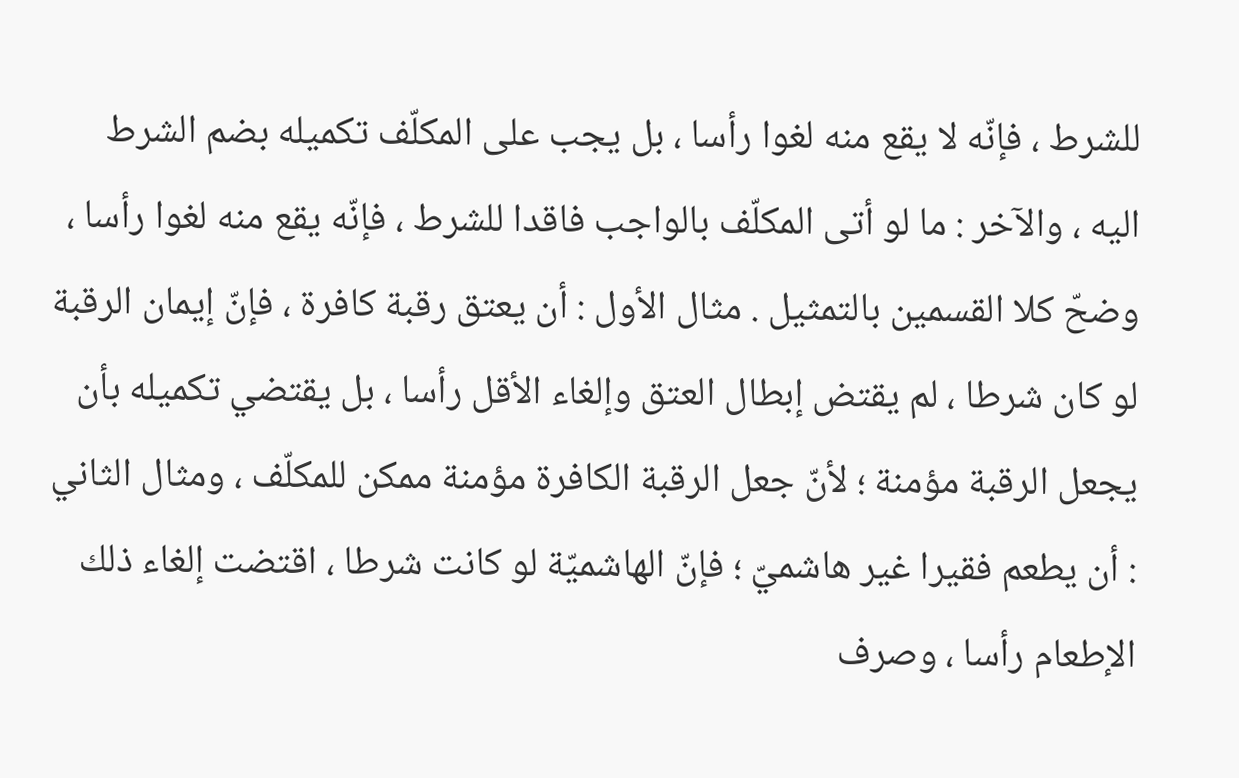للشرط ، فإنّه لا يقع منه لغوا رأسا ، بل يجب على المكلّف تكميله بضم الشرط اليه ، والآخر : ما لو أتى المكلّف بالواجب فاقدا للشرط ، فإنّه يقع منه لغوا رأسا ، وضحّ كلا القسمين بالتمثيل . مثال الأول : أن يعتق رقبة كافرة ، فإنّ إيمان الرقبة لو كان شرطا ، لم يقتض إبطال العتق وإلغاء الأقل رأسا ، بل يقتضي تكميله بأن يجعل الرقبة مؤمنة ؛ لأنّ جعل الرقبة الكافرة مؤمنة ممكن للمكلّف ، ومثال الثاني : أن يطعم فقيرا غير هاشميّ ؛ فإنّ الهاشميّة لو كانت شرطا ، اقتضت إلغاء ذلك الإطعام رأسا ، وصرف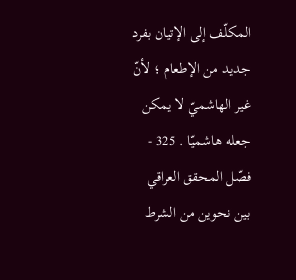المكلّف إلى الإتيان بفرد جديد من الإطعام ؛ لأنّ غير الهاشميّ لا يمكن جعله هاشميّا . 325 - فصّل المحقق العراقي بين نحوين من الشرط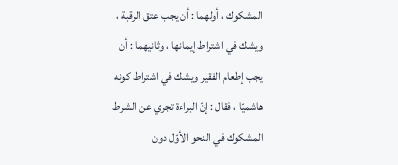المشكوك ، أولهما : أن يجب عتق الرقبة ، ويشك في اشتراط إيمانها ، وثانيهما : أن يجب إطعام الفقير ويشك في اشتراط كونه هاشميّا ، فقال : إنّ البراءة تجري عن الشرط المشكوك في النحو الأوّل دون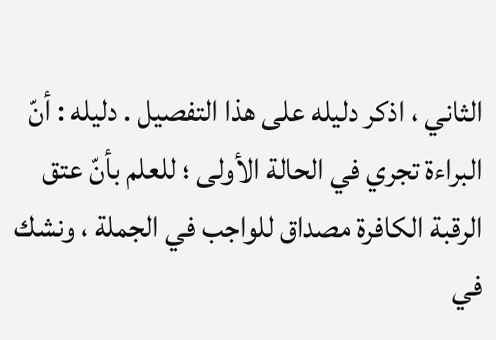الثاني ، اذكر دليله على هذا التفصيل . دليله : أنّ البراءة تجري في الحالة الأولى ؛ للعلم بأنّ عتق الرقبة الكافرة مصداق للواجب في الجملة ، ونشك في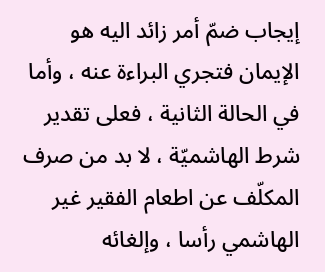إيجاب ضمّ أمر زائد اليه هو الإيمان فتجري البراءة عنه ، وأما في الحالة الثانية ، فعلى تقدير شرط الهاشميّة ، لا بد من صرف المكلّف عن اطعام الفقير غير الهاشمي رأسا ، وإلغائه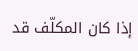إذا كان المكلّف قد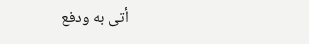أتى به ودفع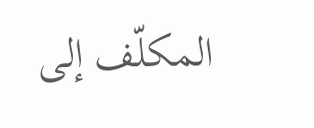المكلّف إلى